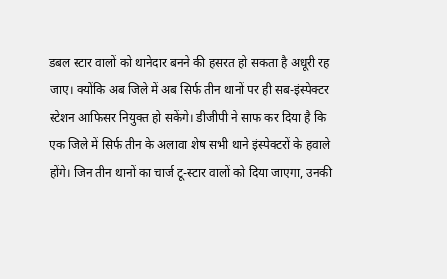डबल स्टार वालों को थानेदार बनने की हसरत हो सकता है अधूरी रह जाए। क्योंकि अब जिले में अब सिर्फ तीन थानों पर ही सब-इंस्पेक्टर स्टेशन आफिसर नियुक्त हो सकेंगे। डीजीपी ने साफ कर दिया है कि एक जिले में सिर्फ तीन के अलावा शेष सभी थाने इंस्पेक्टरों के हवाले होंगे। जिन तीन थानों का चार्ज टू-स्टार वालों को दिया जाएगा, उनकी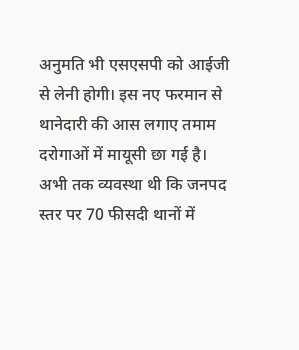अनुमति भी एसएसपी को आईजी से लेनी होगी। इस नए फरमान से थानेदारी की आस लगाए तमाम दरोगाओं में मायूसी छा गई है।
अभी तक व्यवस्था थी कि जनपद स्तर पर 70 फीसदी थानों में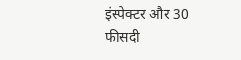इंस्पेक्टर और 30 फीसदी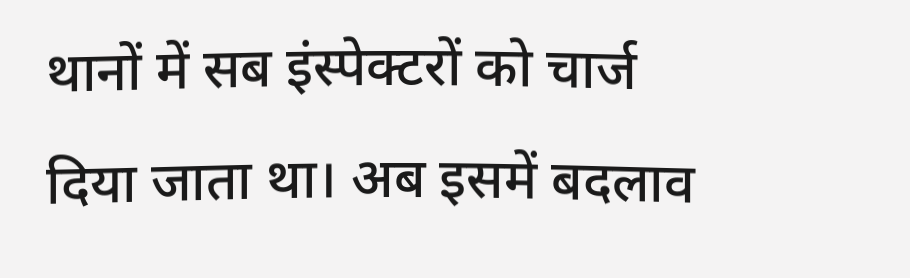थानों में सब इंस्पेक्टरों को चार्ज दिया जाता था। अब इसमें बदलाव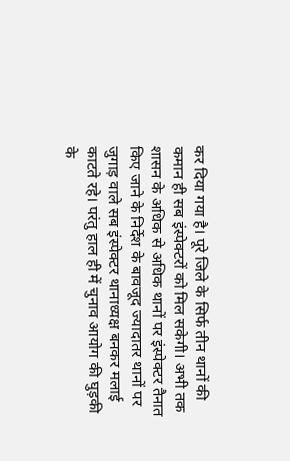कर दिया गया है। पूरे जिले के सिर्फ तीन थानों की कमान ही सब इंस्पेक्टरों को मिल सकेगी। अभी तक शासन के अधिक से अधिक थानों पर इंस्पेक्टर तैनात किए जाने के निर्देश के बावजूद ज्यादातर थानों पर जुगाड़ वाले सब इंस्पेक्टर थानाध्यक्ष बनकर मलाई काटते रहे। परंतु हाल ही में चुनाव आयोग की घुड़की के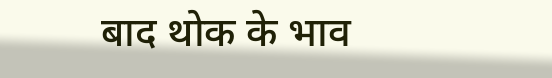बाद थोक के भाव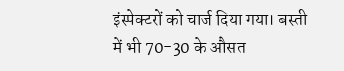इंस्पेक्टरों को चार्ज दिया गया। बस्ती में भी 70-30 के औसत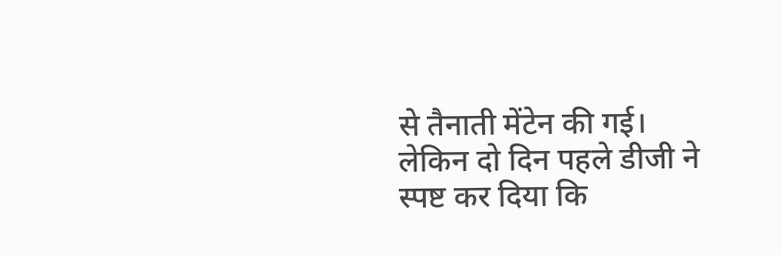से तैनाती मेंटेन की गई। लेकिन दो दिन पहले डीजी ने स्पष्ट कर दिया कि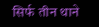सिर्फ तीन थाने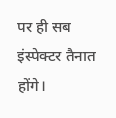पर ही सब इंस्पेक्टर तैनात होंगे।